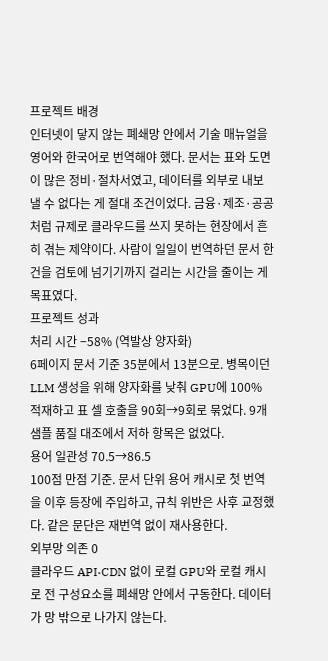프로젝트 배경
인터넷이 닿지 않는 폐쇄망 안에서 기술 매뉴얼을 영어와 한국어로 번역해야 했다. 문서는 표와 도면이 많은 정비·절차서였고, 데이터를 외부로 내보낼 수 없다는 게 절대 조건이었다. 금융·제조·공공처럼 규제로 클라우드를 쓰지 못하는 현장에서 흔히 겪는 제약이다. 사람이 일일이 번역하던 문서 한 건을 검토에 넘기기까지 걸리는 시간을 줄이는 게 목표였다.
프로젝트 성과
처리 시간 −58% (역발상 양자화)
6페이지 문서 기준 35분에서 13분으로. 병목이던 LLM 생성을 위해 양자화를 낮춰 GPU에 100% 적재하고 표 셀 호출을 90회→9회로 묶었다. 9개 샘플 품질 대조에서 저하 항목은 없었다.
용어 일관성 70.5→86.5
100점 만점 기준. 문서 단위 용어 캐시로 첫 번역을 이후 등장에 주입하고, 규칙 위반은 사후 교정했다. 같은 문단은 재번역 없이 재사용한다.
외부망 의존 0
클라우드 API·CDN 없이 로컬 GPU와 로컬 캐시로 전 구성요소를 폐쇄망 안에서 구동한다. 데이터가 망 밖으로 나가지 않는다.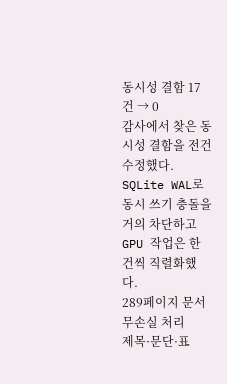동시성 결함 17건 → 0
감사에서 찾은 동시성 결함을 전건 수정했다. SQLite WAL로 동시 쓰기 충돌을 거의 차단하고 GPU 작업은 한 건씩 직렬화했다.
289페이지 문서 무손실 처리
제목·문단·표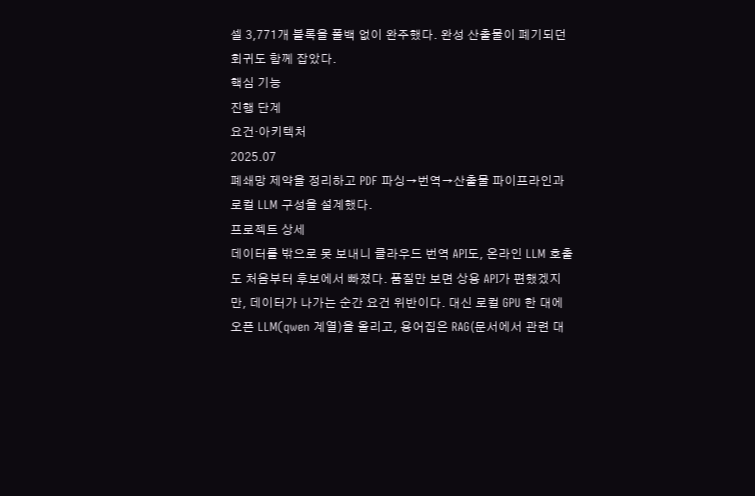셀 3,771개 블록을 폴백 없이 완주했다. 완성 산출물이 폐기되던 회귀도 함께 잡았다.
핵심 기능
진행 단계
요건·아키텍처
2025.07
폐쇄망 제약을 정리하고 PDF 파싱→번역→산출물 파이프라인과 로컬 LLM 구성을 설계했다.
프로젝트 상세
데이터를 밖으로 못 보내니 클라우드 번역 API도, 온라인 LLM 호출도 처음부터 후보에서 빠졌다. 품질만 보면 상용 API가 편했겠지만, 데이터가 나가는 순간 요건 위반이다. 대신 로컬 GPU 한 대에 오픈 LLM(qwen 계열)을 올리고, 용어집은 RAG(문서에서 관련 대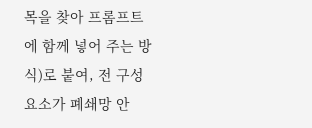목을 찾아 프롬프트에 함께 넣어 주는 방식)로 붙여, 전 구성요소가 폐쇄망 안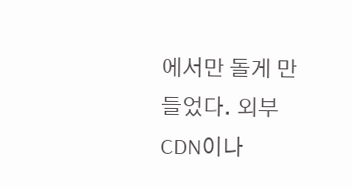에서만 돌게 만들었다. 외부 CDN이나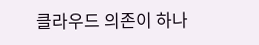클라우드 의존이 하나